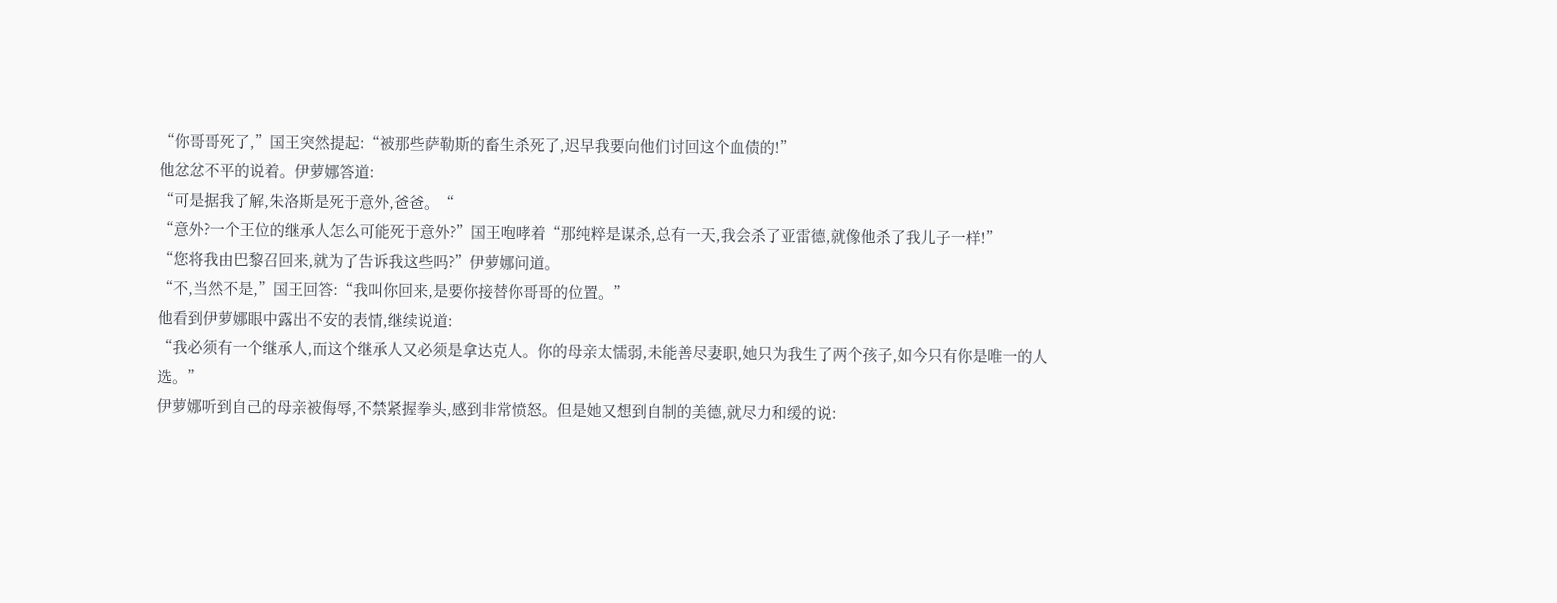“你哥哥死了,”国王突然提起:“被那些萨勒斯的畜生杀死了,迟早我要向他们讨回这个血债的!”
他忿忿不平的说着。伊萝娜答道:
“可是据我了解,朱洛斯是死于意外,爸爸。“
“意外?一个王位的继承人怎么可能死于意外?”国王咆哮着“那纯粹是谋杀,总有一天,我会杀了亚雷德,就像他杀了我儿子一样!”
“您将我由巴黎召回来,就为了告诉我这些吗?”伊萝娜问道。
“不,当然不是,”国王回答:“我叫你回来,是要你接替你哥哥的位置。”
他看到伊萝娜眼中露出不安的表情,继续说道:
“我必须有一个继承人,而这个继承人又必须是拿达克人。你的母亲太懦弱,未能善尽妻职,她只为我生了两个孩子,如今只有你是唯一的人选。”
伊萝娜听到自己的母亲被侮辱,不禁紧握拳头,感到非常愤怒。但是她又想到自制的美德,就尽力和缓的说: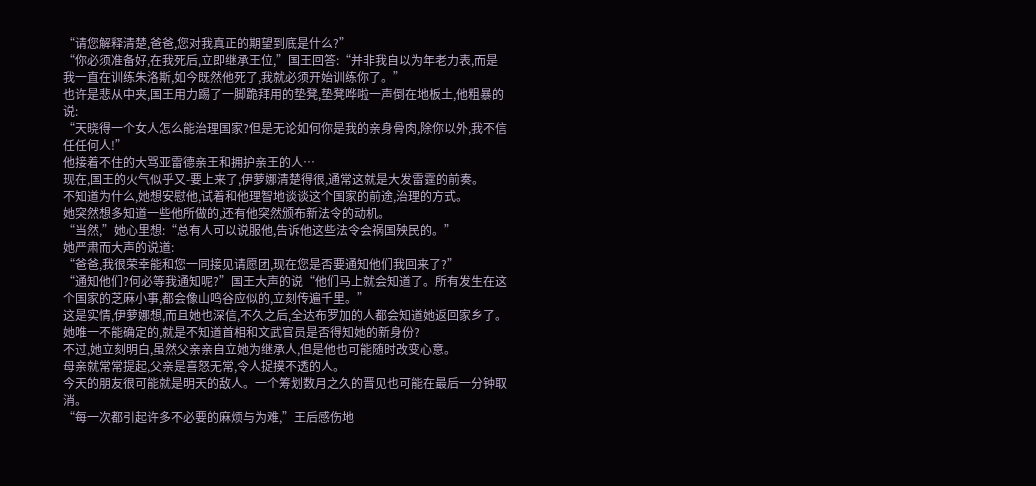“请您解释清楚,爸爸,您对我真正的期望到底是什么?”
“你必须准备好,在我死后,立即继承王位,”国王回答:“并非我自以为年老力表,而是我一直在训练朱洛斯,如今既然他死了,我就必须开始训练你了。”
也许是悲从中夹,国王用力踢了一脚跪拜用的垫凳,垫凳哗啦一声倒在地板土,他粗暴的说:
“天晓得一个女人怎么能治理国家?但是无论如何你是我的亲身骨肉,除你以外,我不信任任何人!”
他接着不住的大骂亚雷德亲王和拥护亲王的人…
现在,国王的火气似乎又-要上来了,伊萝娜清楚得很,通常这就是大发雷霆的前奏。
不知道为什么,她想安慰他,试着和他理智地谈谈这个国家的前途,治理的方式。
她突然想多知道一些他所做的,还有他突然颁布新法令的动机。
“当然,”她心里想:“总有人可以说服他,告诉他这些法令会祸国殃民的。”
她严肃而大声的说道:
“爸爸,我很荣幸能和您一同接见请愿团,现在您是否要通知他们我回来了?”
“通知他们?何必等我通知呢?”国王大声的说“他们马上就会知道了。所有发生在这个国家的芝麻小事,都会像山鸣谷应似的,立刻传遍千里。”
这是实情,伊萝娜想,而且她也深信,不久之后,全达布罗加的人都会知道她返回家乡了。
她唯一不能确定的,就是不知道首相和文武官员是否得知她的新身份?
不过,她立刻明白,虽然父亲亲自立她为继承人,但是他也可能随时改变心意。
母亲就常常提起,父亲是喜怒无常,令人捉摸不透的人。
今天的朋友很可能就是明天的敌人。一个筹划数月之久的晋见也可能在最后一分钟取消。
“每一次都引起许多不必要的麻烦与为难,”王后感伤地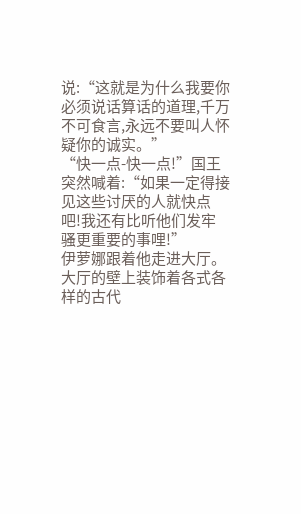说:“这就是为什么我要你必须说话算话的道理,千万不可食言,永远不要叫人怀疑你的诚实。”
“快一点-快一点!”国王突然喊着:“如果一定得接见这些讨厌的人就快点吧!我还有比听他们发牢骚更重要的事哩!”
伊萝娜跟着他走进大厅。
大厅的壁上装饰着各式各样的古代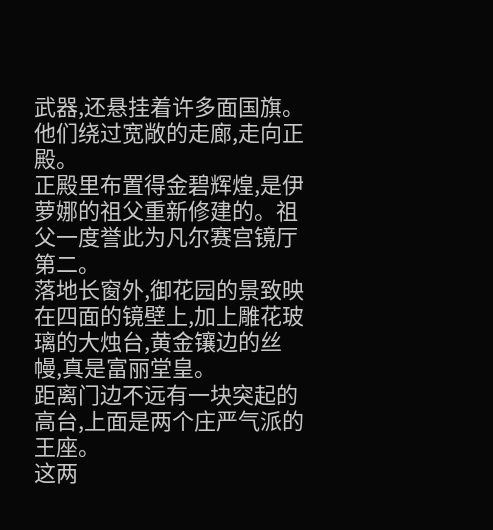武器,还悬挂着许多面国旗。
他们绕过宽敞的走廊,走向正殿。
正殿里布置得金碧辉煌,是伊萝娜的祖父重新修建的。祖父一度誉此为凡尔赛宫镜厅第二。
落地长窗外,御花园的景致映在四面的镜壁上,加上雕花玻璃的大烛台,黄金镶边的丝幔,真是富丽堂皇。
距离门边不远有一块突起的高台,上面是两个庄严气派的王座。
这两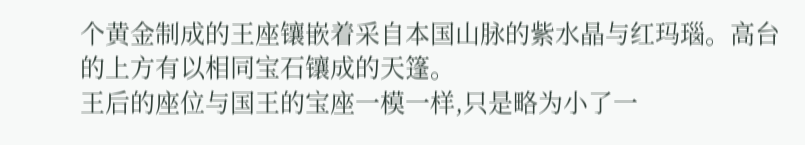个黄金制成的王座镶嵌着采自本国山脉的紫水晶与红玛瑙。高台的上方有以相同宝石镶成的天篷。
王后的座位与国王的宝座一模一样,只是略为小了一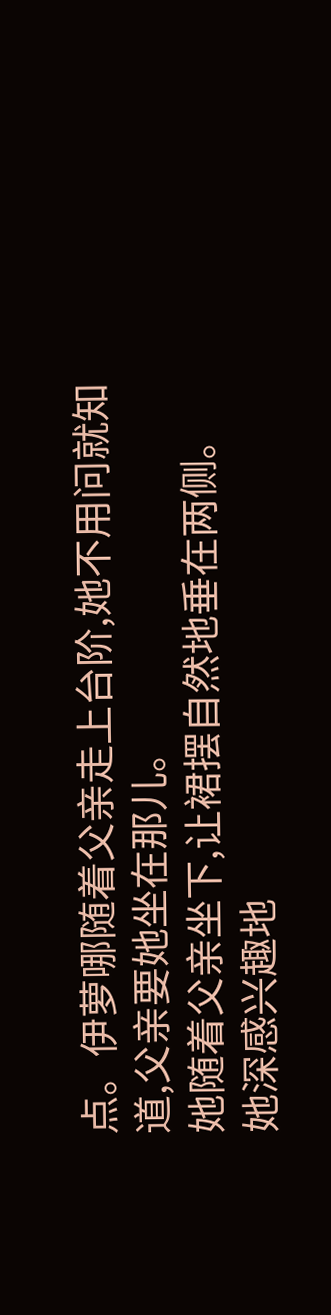点。伊萝哪随着父亲走上台阶,她不用问就知道,父亲要她坐在那儿。
她随着父亲坐下,让裙摆自然地垂在两侧。
她深感兴趣地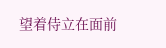望着侍立在面前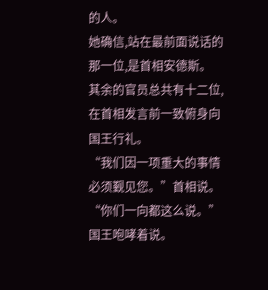的人。
她确信,站在最前面说话的那一位,是首相安德斯。
其余的官员总共有十二位,在首相发言前一致俯身向国王行礼。
“我们因一项重大的事情必须觐见您。”首相说。
“你们一向都这么说。”国王咆哮着说。